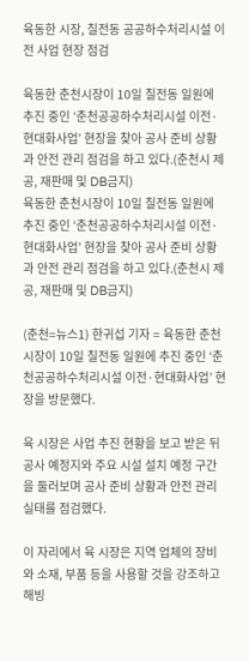육동한 시장, 칠전동 공공하수처리시설 이전 사업 현장 점검

육동한 춘천시장이 10일 칠전동 일원에 추진 중인 ‘춘천공공하수처리시설 이전·현대화사업’ 현장을 찾아 공사 준비 상황과 안전 관리 점검을 하고 있다.(춘천시 제공, 재판매 및 DB금지)
육동한 춘천시장이 10일 칠전동 일원에 추진 중인 ‘춘천공공하수처리시설 이전·현대화사업’ 현장을 찾아 공사 준비 상황과 안전 관리 점검을 하고 있다.(춘천시 제공, 재판매 및 DB금지)

(춘천=뉴스1) 한귀섭 기자 = 육동한 춘천시장이 10일 칠전동 일원에 추진 중인 ‘춘천공공하수처리시설 이전·현대화사업’ 현장을 방문했다.

육 시장은 사업 추진 현황을 보고 받은 뒤 공사 예정지와 주요 시설 설치 예정 구간을 둘러보며 공사 준비 상황과 안전 관리 실태를 점검했다.

이 자리에서 육 시장은 지역 업체의 장비와 소재, 부품 등을 사용할 것을 강조하고 해빙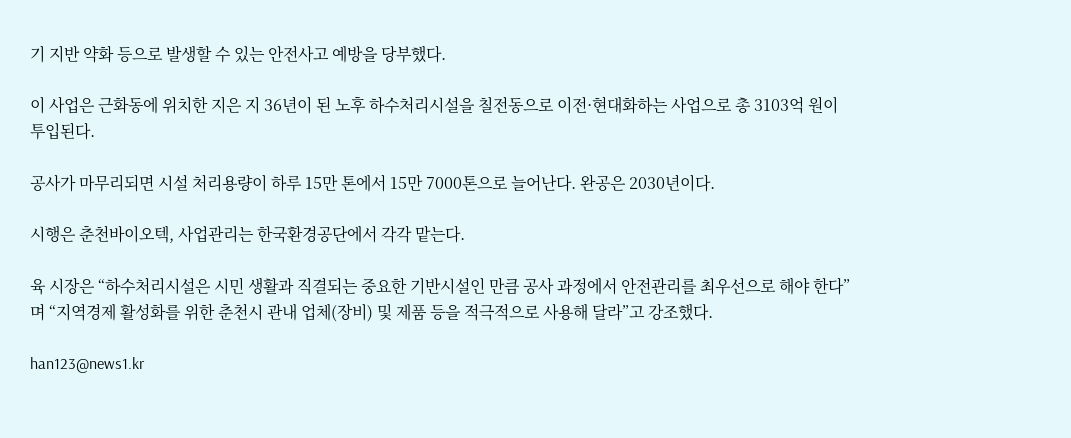기 지반 약화 등으로 발생할 수 있는 안전사고 예방을 당부했다.

이 사업은 근화동에 위치한 지은 지 36년이 된 노후 하수처리시설을 칠전동으로 이전·현대화하는 사업으로 총 3103억 원이 투입된다.

공사가 마무리되면 시설 처리용량이 하루 15만 톤에서 15만 7000톤으로 늘어난다. 완공은 2030년이다.

시행은 춘천바이오텍, 사업관리는 한국환경공단에서 각각 맡는다.

육 시장은 “하수처리시설은 시민 생활과 직결되는 중요한 기반시설인 만큼 공사 과정에서 안전관리를 최우선으로 해야 한다”며 “지역경제 활성화를 위한 춘천시 관내 업체(장비) 및 제품 등을 적극적으로 사용해 달라”고 강조했다.

han123@news1.kr